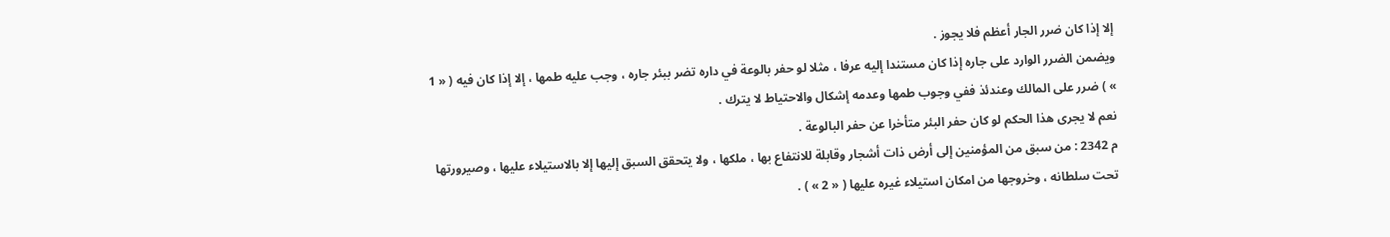إلا إذا كان ضرر الجار أعظم فلا يجوز .
ويضمن الضرر الوارد على جاره إذا كان مستندا إليه عرفا ، مثلا لو حفر بالوعة في داره تضر ببئر جاره ، وجب عليه طمها ، إلا إذا كان فيه ( « 1 » ) ضرر على المالك وعندئذ ففي وجوب طمها وعدمه إشكال والاحتياط لا يترك .
نعم لا يجرى هذا الحكم لو كان حفر البئر متأخرا عن حفر البالوعة .
م 2342 : من سبق من المؤمنين إلى أرض ذات أشجار وقابلة للانتفاع بها ، ملكها ، ولا يتحقق السبق إليها إلا بالاستيلاء عليها ، وصيرورتها تحت سلطانه ، وخروجها من امكان استيلاء غيره عليها ( « 2 » ) .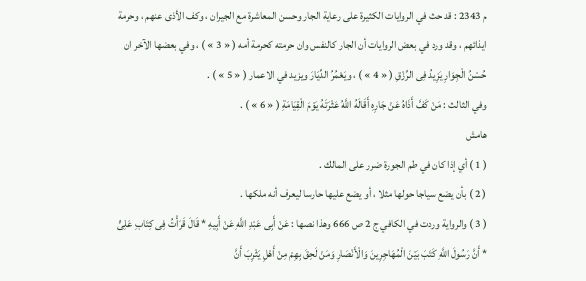م 2343 : قد حث في الروايات الكثيرة على رعاية الجار وحسن المعاشرة مع الجيران ، وكف الأذى عنهم ، وحرمة ايذائهم ، وقد ورد في بعض الروايات أن الجار كالنفس وان حرمته كحرمة أمه ( « 3 » ) ، وفي بعضها الآخر ان حُسْنُ الْجِوَارِ يَزِيدُ فِى الرِّزْقِ ( « 4 » ) ، ويَعْمُرُ الدِّيَارَ ويزيد في الاعمار ( « 5 » ) .
وفي الثالث : مَنْ كَفَّ أَذَاهُ عَنْ جَارِهِ أَقَالَهُ اللَّهُ عَثْرَتَهُ يَوْمَ الْقِيَامَةِ ( « 6 » ) .
هامش
( 1 ) أي إذا كان في طم الجورة ضرر على المالك .
( 2 ) بأن يضع سياجا حولها مثلا ، أو يضع عليها حارسا ليعرف أنه ملكها .
( 3 ) والرواية وردت في الكافي ج 2 ص 666 وهذا نصها : عَنْ أَبِى عَبْدِ اللَّهِ عَنْ أَبِيهِ * قَالَ قَرَأْتُ فِى كِتَابِ عَلِىٍّ * أَنَّ رَسُولَ اللَّهِ كَتَبَ بَيْنَ الْمُهَاجِرِينَ وَالْأَنْصَارِ وَمَنْ لَحِقَ بِهِمْ مِنْ أَهْلِ يَثْرِبَ أَنَّ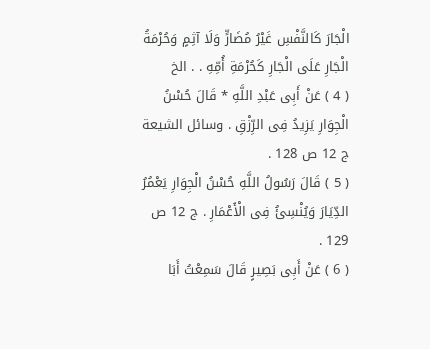الْجَارَ كَالنَّفْسِ غَيْرُ مُضَارٍّ وَلَا آثِمٍ وَحُرْمَةُ الْجَارِ عَلَى الْجَارِ كَحُرْمَةِ أُمِّهِ . . الخ
( 4 ) عَنْ أَبِى عَبْدِ اللَّهِ * قَالَ حُسْنُ الْجِوَارِ يَزِيدُ فِى الرِّزْقِ . وسائل الشيعة ج 12 ص 128 .
( 5 ) قَالَ رَسُولُ اللَّهِ حُسْنُ الْجِوَارِ يَعْمُرُ الدِّيَارَ وَيُنْسِئُ فِى الْأَعْمَارِ . ج 12 ص 129 .
( 6 ) عَنْ أَبِى بَصِيرٍ قَالَ سَمِعْتُ أَبَا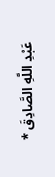عَبْدِ اللَّهِ الصَّادِقَ *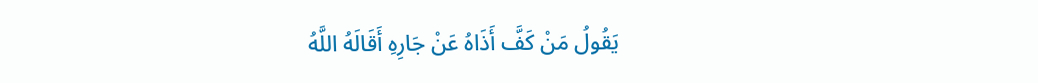يَقُولُ مَنْ كَفَّ أَذَاهُ عَنْ جَارِهِ أَقَالَهُ اللَّهُ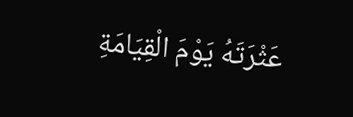عَثْرَتَهُ يَوْمَ الْقِيَامَةِ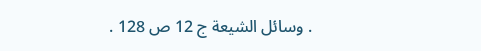. وسائل الشيعة ج 12 ص 128 .